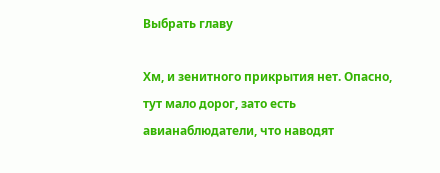Выбрать главу

Хм, и зенитного прикрытия нет. Опасно, тут мало дорог, зато есть авианаблюдатели, что наводят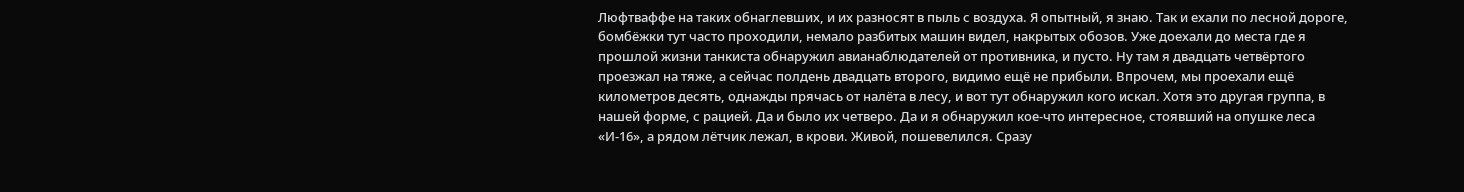Люфтваффе на таких обнаглевших, и их разносят в пыль с воздуха. Я опытный, я знаю. Так и ехали по лесной дороге, бомбёжки тут часто проходили, немало разбитых машин видел, накрытых обозов. Уже доехали до места где я прошлой жизни танкиста обнаружил авианаблюдателей от противника, и пусто. Ну там я двадцать четвёртого проезжал на тяже, а сейчас полдень двадцать второго, видимо ещё не прибыли. Впрочем, мы проехали ещё километров десять, однажды прячась от налёта в лесу, и вот тут обнаружил кого искал. Хотя это другая группа, в нашей форме, с рацией. Да и было их четверо. Да и я обнаружил кое-что интересное, стоявший на опушке леса «И-16», а рядом лётчик лежал, в крови. Живой, пошевелился. Сразу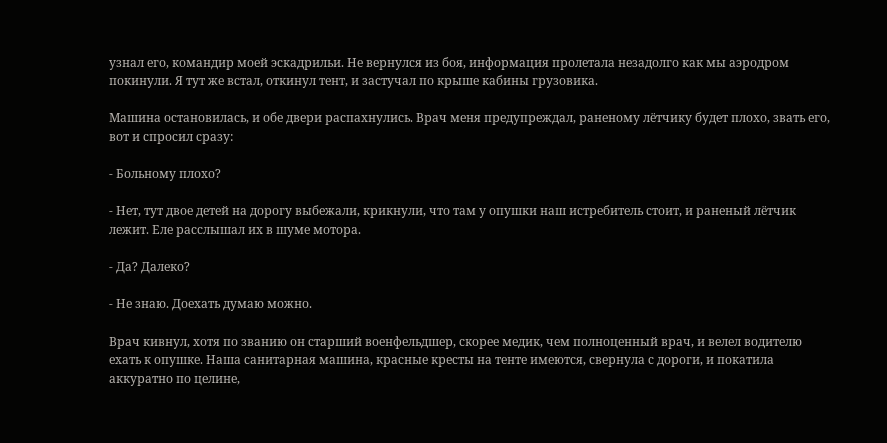узнал его, командир моей эскадрильи. Не вернулся из боя, информация пролетала незадолго как мы аэродром покинули. Я тут же встал, откинул тент, и застучал по крыше кабины грузовика.

Машина остановилась, и обе двери распахнулись. Врач меня предупреждал, раненому лётчику будет плохо, звать его, вот и спросил сразу:

- Больному плохо?

- Нет, тут двое детей на дорогу выбежали, крикнули, что там у опушки наш истребитель стоит, и раненый лётчик лежит. Еле расслышал их в шуме мотора.

- Да? Далеко?

- Не знаю. Доехать думаю можно.

Врач кивнул, хотя по званию он старший военфельдшер, скорее медик, чем полноценный врач, и велел водителю ехать к опушке. Наша санитарная машина, красные кресты на тенте имеются, свернула с дороги, и покатила аккуратно по целине,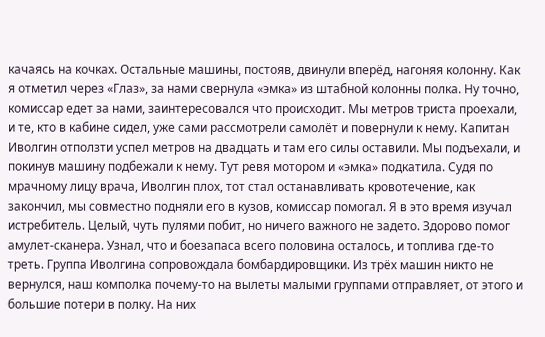качаясь на кочках. Остальные машины, постояв, двинули вперёд, нагоняя колонну. Как я отметил через «Глаз», за нами свернула «эмка» из штабной колонны полка. Ну точно, комиссар едет за нами, заинтересовался что происходит. Мы метров триста проехали, и те, кто в кабине сидел, уже сами рассмотрели самолёт и повернули к нему. Капитан Иволгин отползти успел метров на двадцать и там его силы оставили. Мы подъехали, и покинув машину подбежали к нему. Тут ревя мотором и «эмка» подкатила. Судя по мрачному лицу врача, Иволгин плох, тот стал останавливать кровотечение, как закончил, мы совместно подняли его в кузов, комиссар помогал. Я в это время изучал истребитель. Целый, чуть пулями побит, но ничего важного не задето. Здорово помог амулет-сканера. Узнал, что и боезапаса всего половина осталось, и топлива где-то треть. Группа Иволгина сопровождала бомбардировщики. Из трёх машин никто не вернулся, наш комполка почему-то на вылеты малыми группами отправляет, от этого и большие потери в полку. На них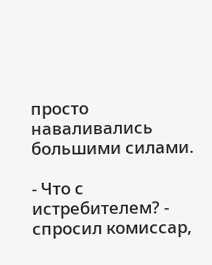просто наваливались большими силами.

- Что с истребителем? - спросил комиссар,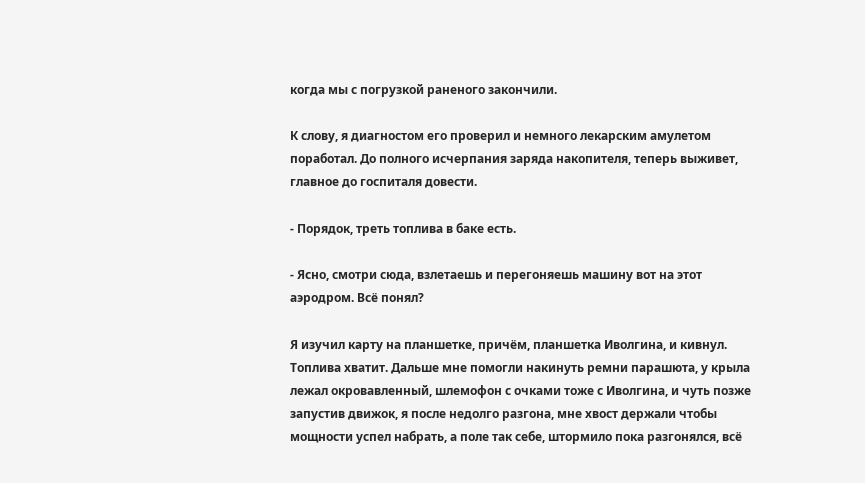когда мы с погрузкой раненого закончили.

К слову, я диагностом его проверил и немного лекарским амулетом поработал. До полного исчерпания заряда накопителя, теперь выживет, главное до госпиталя довести.

- Порядок, треть топлива в баке есть.

- Ясно, смотри сюда, взлетаешь и перегоняешь машину вот на этот аэродром. Всё понял?

Я изучил карту на планшетке, причём, планшетка Иволгина, и кивнул. Топлива хватит. Дальше мне помогли накинуть ремни парашюта, у крыла лежал окровавленный, шлемофон с очками тоже с Иволгина, и чуть позже запустив движок, я после недолго разгона, мне хвост держали чтобы мощности успел набрать, а поле так себе, штормило пока разгонялся, всё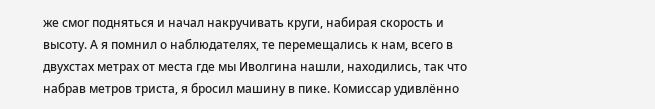же смог подняться и начал накручивать круги, набирая скорость и высоту. А я помнил о наблюдателях, те перемещались к нам, всего в двухстах метрах от места где мы Иволгина нашли, находились, так что набрав метров триста, я бросил машину в пике. Комиссар удивлённо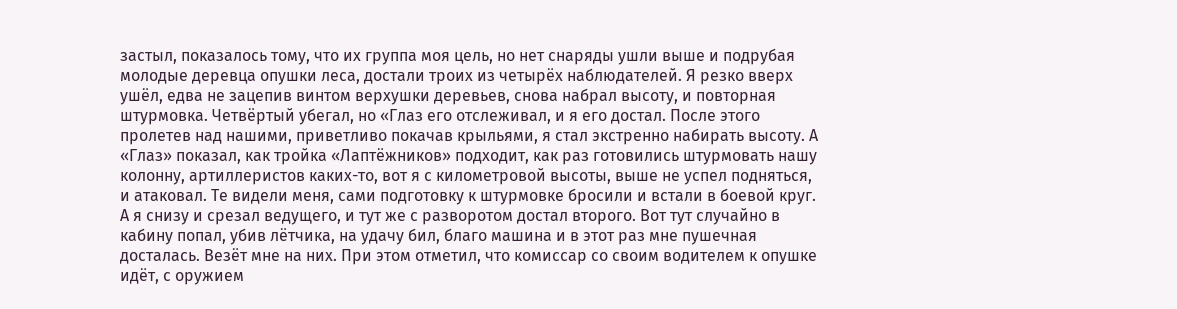застыл, показалось тому, что их группа моя цель, но нет снаряды ушли выше и подрубая молодые деревца опушки леса, достали троих из четырёх наблюдателей. Я резко вверх ушёл, едва не зацепив винтом верхушки деревьев, снова набрал высоту, и повторная штурмовка. Четвёртый убегал, но «Глаз его отслеживал, и я его достал. После этого пролетев над нашими, приветливо покачав крыльями, я стал экстренно набирать высоту. А «Глаз» показал, как тройка «Лаптёжников» подходит, как раз готовились штурмовать нашу колонну, артиллеристов каких-то, вот я с километровой высоты, выше не успел подняться, и атаковал. Те видели меня, сами подготовку к штурмовке бросили и встали в боевой круг. А я снизу и срезал ведущего, и тут же с разворотом достал второго. Вот тут случайно в кабину попал, убив лётчика, на удачу бил, благо машина и в этот раз мне пушечная досталась. Везёт мне на них. При этом отметил, что комиссар со своим водителем к опушке идёт, с оружием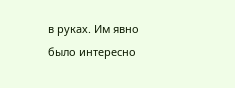в руках. Им явно было интересно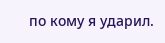по кому я ударил.